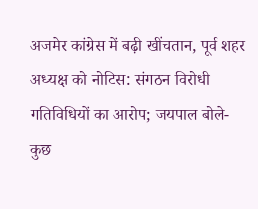अजमेर कांग्रेस में बढ़ी खींचतान, पूर्व शहर अध्यक्ष को नोटिस: संगठन विरोधी गतिविधियों का आरोप; जयपाल बोले- कुछ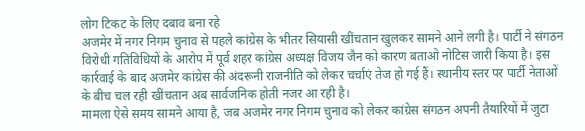लोग टिकट के लिए दबाव बना रहे
अजमेर में नगर निगम चुनाव से पहले कांग्रेस के भीतर सियासी खींचतान खुलकर सामने आने लगी है। पार्टी ने संगठन विरोधी गतिविधियों के आरोप में पूर्व शहर कांग्रेस अध्यक्ष विजय जैन को कारण बताओ नोटिस जारी किया है। इस कार्रवाई के बाद अजमेर कांग्रेस की अंदरूनी राजनीति को लेकर चर्चाएं तेज हो गई हैं। स्थानीय स्तर पर पार्टी नेताओं के बीच चल रही खींचतान अब सार्वजनिक होती नजर आ रही है।
मामला ऐसे समय सामने आया है, जब अजमेर नगर निगम चुनाव को लेकर कांग्रेस संगठन अपनी तैयारियों में जुटा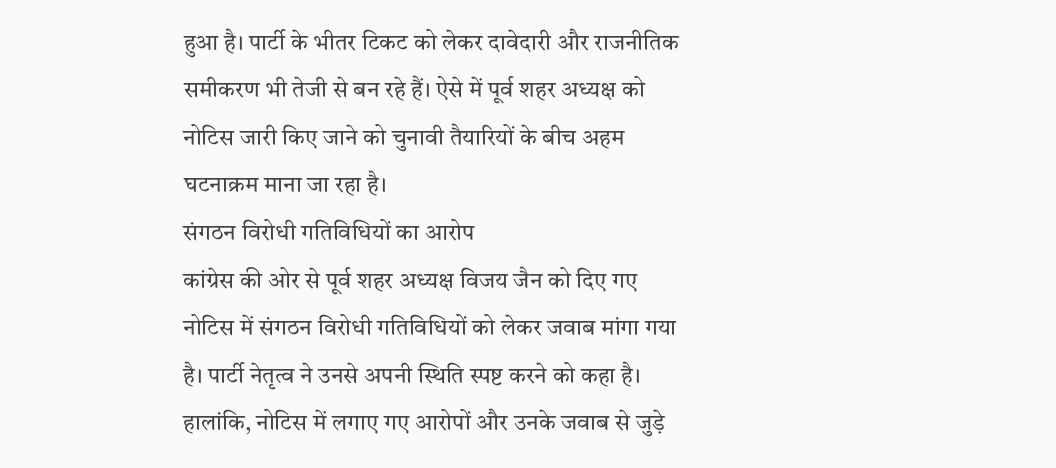हुआ है। पार्टी के भीतर टिकट को लेकर दावेदारी और राजनीतिक समीकरण भी तेजी से बन रहे हैं। ऐसे में पूर्व शहर अध्यक्ष को नोटिस जारी किए जाने को चुनावी तैयारियों के बीच अहम घटनाक्रम माना जा रहा है।
संगठन विरोधी गतिविधियों का आरोप
कांग्रेस की ओर से पूर्व शहर अध्यक्ष विजय जैन को दिए गए नोटिस में संगठन विरोधी गतिविधियों को लेकर जवाब मांगा गया है। पार्टी नेतृत्व ने उनसे अपनी स्थिति स्पष्ट करने को कहा है। हालांकि, नोटिस में लगाए गए आरोपों और उनके जवाब से जुड़े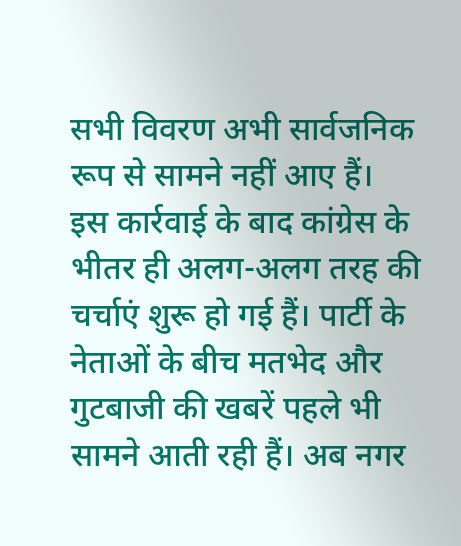सभी विवरण अभी सार्वजनिक रूप से सामने नहीं आए हैं।
इस कार्रवाई के बाद कांग्रेस के भीतर ही अलग-अलग तरह की चर्चाएं शुरू हो गई हैं। पार्टी के नेताओं के बीच मतभेद और गुटबाजी की खबरें पहले भी सामने आती रही हैं। अब नगर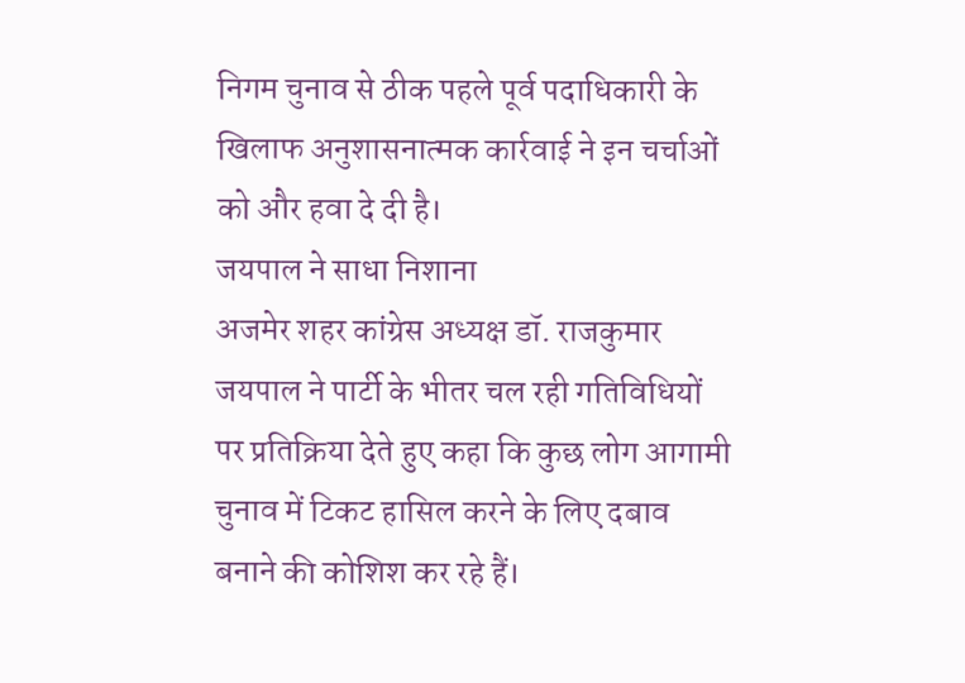निगम चुनाव से ठीक पहले पूर्व पदाधिकारी के खिलाफ अनुशासनात्मक कार्रवाई ने इन चर्चाओं को और हवा दे दी है।
जयपाल ने साधा निशाना
अजमेर शहर कांग्रेस अध्यक्ष डॉ. राजकुमार जयपाल ने पार्टी के भीतर चल रही गतिविधियों पर प्रतिक्रिया देते हुए कहा कि कुछ लोग आगामी चुनाव में टिकट हासिल करने के लिए दबाव बनाने की कोशिश कर रहे हैं।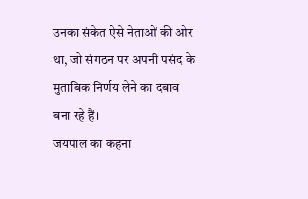उनका संकेत ऐसे नेताओं की ओर था, जो संगठन पर अपनी पसंद के मुताबिक निर्णय लेने का दबाव बना रहे हैं।
जयपाल का कहना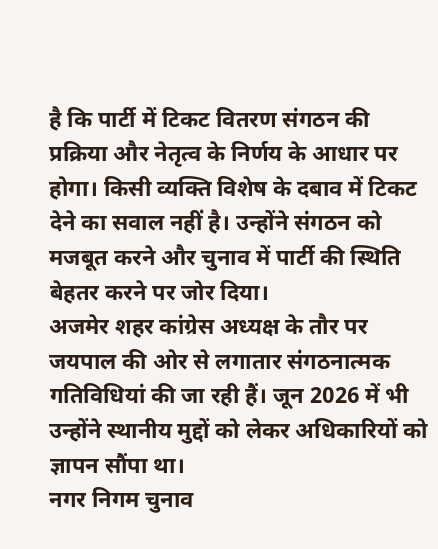है कि पार्टी में टिकट वितरण संगठन की प्रक्रिया और नेतृत्व के निर्णय के आधार पर होगा। किसी व्यक्ति विशेष के दबाव में टिकट देने का सवाल नहीं है। उन्होंने संगठन को मजबूत करने और चुनाव में पार्टी की स्थिति बेहतर करने पर जोर दिया।
अजमेर शहर कांग्रेस अध्यक्ष के तौर पर जयपाल की ओर से लगातार संगठनात्मक गतिविधियां की जा रही हैं। जून 2026 में भी उन्होंने स्थानीय मुद्दों को लेकर अधिकारियों को ज्ञापन सौंपा था।
नगर निगम चुनाव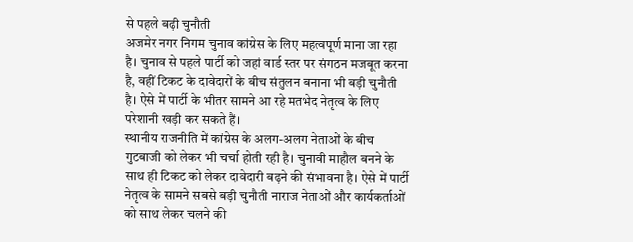से पहले बढ़ी चुनौती
अजमेर नगर निगम चुनाव कांग्रेस के लिए महत्वपूर्ण माना जा रहा है। चुनाव से पहले पार्टी को जहां वार्ड स्तर पर संगठन मजबूत करना है, वहीं टिकट के दावेदारों के बीच संतुलन बनाना भी बड़ी चुनौती है। ऐसे में पार्टी के भीतर सामने आ रहे मतभेद नेतृत्व के लिए परेशानी खड़ी कर सकते हैं।
स्थानीय राजनीति में कांग्रेस के अलग-अलग नेताओं के बीच गुटबाजी को लेकर भी चर्चा होती रही है। चुनावी माहौल बनने के साथ ही टिकट को लेकर दावेदारी बढ़ने की संभावना है। ऐसे में पार्टी नेतृत्व के सामने सबसे बड़ी चुनौती नाराज नेताओं और कार्यकर्ताओं को साथ लेकर चलने की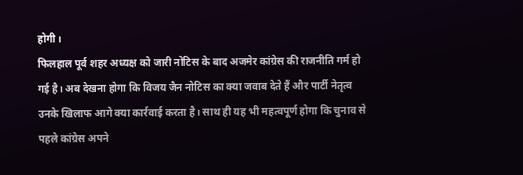होगी।
फिलहाल पूर्व शहर अध्यक्ष को जारी नोटिस के बाद अजमेर कांग्रेस की राजनीति गर्म हो गई है। अब देखना होगा कि विजय जैन नोटिस का क्या जवाब देते हैं और पार्टी नेतृत्व उनके खिलाफ आगे क्या कार्रवाई करता है। साथ ही यह भी महत्वपूर्ण होगा कि चुनाव से पहले कांग्रेस अपने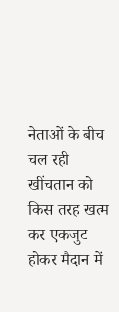नेताओं के बीच चल रही खींचतान को किस तरह खत्म कर एकजुट होकर मैदान में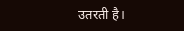उतरती है।